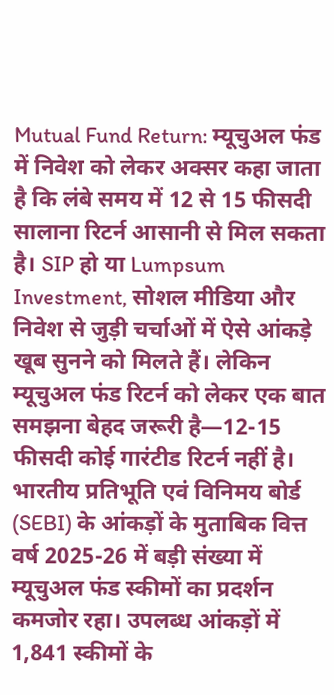Mutual Fund Return: म्यूचुअल फंड में निवेश को लेकर अक्सर कहा जाता है कि लंबे समय में 12 से 15 फीसदी सालाना रिटर्न आसानी से मिल सकता है। SIP हो या Lumpsum Investment, सोशल मीडिया और निवेश से जुड़ी चर्चाओं में ऐसे आंकड़े खूब सुनने को मिलते हैं। लेकिन म्यूचुअल फंड रिटर्न को लेकर एक बात समझना बेहद जरूरी है—12-15 फीसदी कोई गारंटीड रिटर्न नहीं है।
भारतीय प्रतिभूति एवं विनिमय बोर्ड (SEBI) के आंकड़ों के मुताबिक वित्त वर्ष 2025-26 में बड़ी संख्या में म्यूचुअल फंड स्कीमों का प्रदर्शन कमजोर रहा। उपलब्ध आंकड़ों में 1,841 स्कीमों के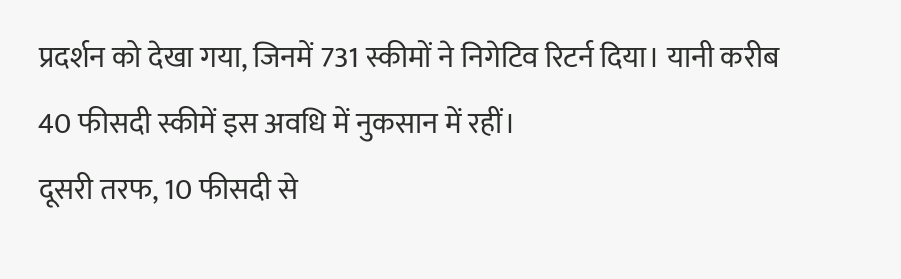प्रदर्शन को देखा गया, जिनमें 731 स्कीमों ने निगेटिव रिटर्न दिया। यानी करीब 40 फीसदी स्कीमें इस अवधि में नुकसान में रहीं।
दूसरी तरफ, 10 फीसदी से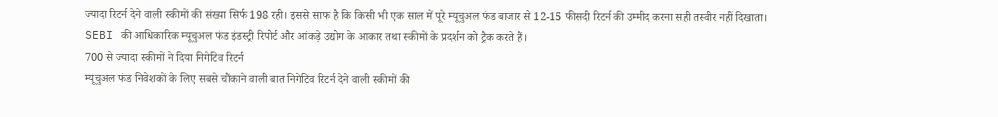ज्यादा रिटर्न देने वाली स्कीमों की संख्या सिर्फ 198 रही। इससे साफ है कि किसी भी एक साल में पूरे म्यूचुअल फंड बाजार से 12-15 फीसदी रिटर्न की उम्मीद करना सही तस्वीर नहीं दिखाता।
SEBI की आधिकारिक म्यूचुअल फंड इंडस्ट्री रिपोर्ट और आंकड़े उद्योग के आकार तथा स्कीमों के प्रदर्शन को ट्रैक करते हैं।
700 से ज्यादा स्कीमों ने दिया निगेटिव रिटर्न
म्यूचुअल फंड निवेशकों के लिए सबसे चौंकाने वाली बात निगेटिव रिटर्न देने वाली स्कीमों की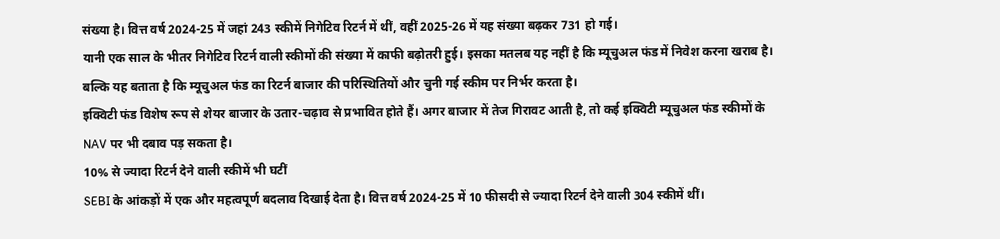संख्या है। वित्त वर्ष 2024-25 में जहां 243 स्कीमें निगेटिव रिटर्न में थीं, वहीं 2025-26 में यह संख्या बढ़कर 731 हो गई।
यानी एक साल के भीतर निगेटिव रिटर्न वाली स्कीमों की संख्या में काफी बढ़ोतरी हुई। इसका मतलब यह नहीं है कि म्यूचुअल फंड में निवेश करना खराब है। बल्कि यह बताता है कि म्यूचुअल फंड का रिटर्न बाजार की परिस्थितियों और चुनी गई स्कीम पर निर्भर करता है।
इक्विटी फंड विशेष रूप से शेयर बाजार के उतार-चढ़ाव से प्रभावित होते हैं। अगर बाजार में तेज गिरावट आती है, तो कई इक्विटी म्यूचुअल फंड स्कीमों के NAV पर भी दबाव पड़ सकता है।
10% से ज्यादा रिटर्न देने वाली स्कीमें भी घटीं
SEBI के आंकड़ों में एक और महत्वपूर्ण बदलाव दिखाई देता है। वित्त वर्ष 2024-25 में 10 फीसदी से ज्यादा रिटर्न देने वाली 304 स्कीमें थीं।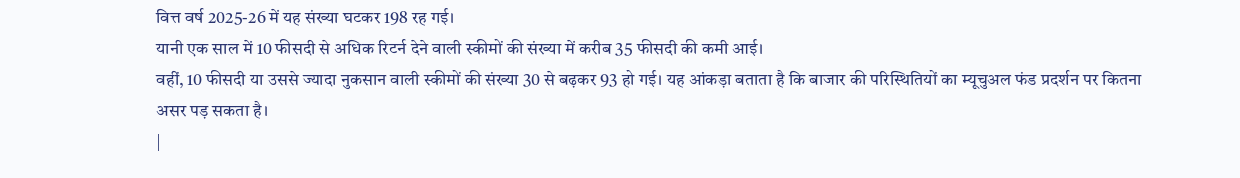वित्त वर्ष 2025-26 में यह संख्या घटकर 198 रह गई।
यानी एक साल में 10 फीसदी से अधिक रिटर्न देने वाली स्कीमों की संख्या में करीब 35 फीसदी की कमी आई।
वहीं, 10 फीसदी या उससे ज्यादा नुकसान वाली स्कीमों की संख्या 30 से बढ़कर 93 हो गई। यह आंकड़ा बताता है कि बाजार की परिस्थितियों का म्यूचुअल फंड प्रदर्शन पर कितना असर पड़ सकता है।
|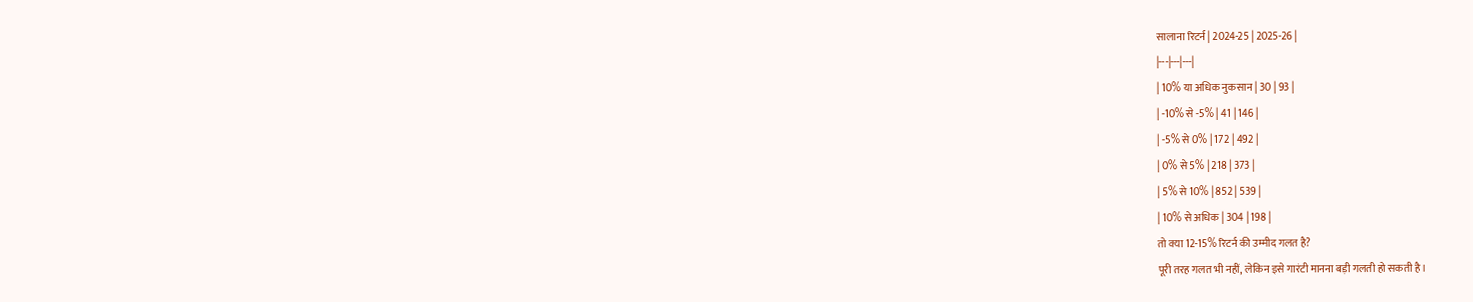सालाना रिटर्न | 2024-25 | 2025-26 |
|---|---|---|
| 10% या अधिक नुकसान | 30 | 93 |
| -10% से -5% | 41 | 146 |
| -5% से 0% | 172 | 492 |
| 0% से 5% | 218 | 373 |
| 5% से 10% | 852 | 539 |
| 10% से अधिक | 304 | 198 |
तो क्या 12-15% रिटर्न की उम्मीद गलत है?
पूरी तरह गलत भी नहीं, लेकिन इसे गारंटी मानना बड़ी गलती हो सकती है।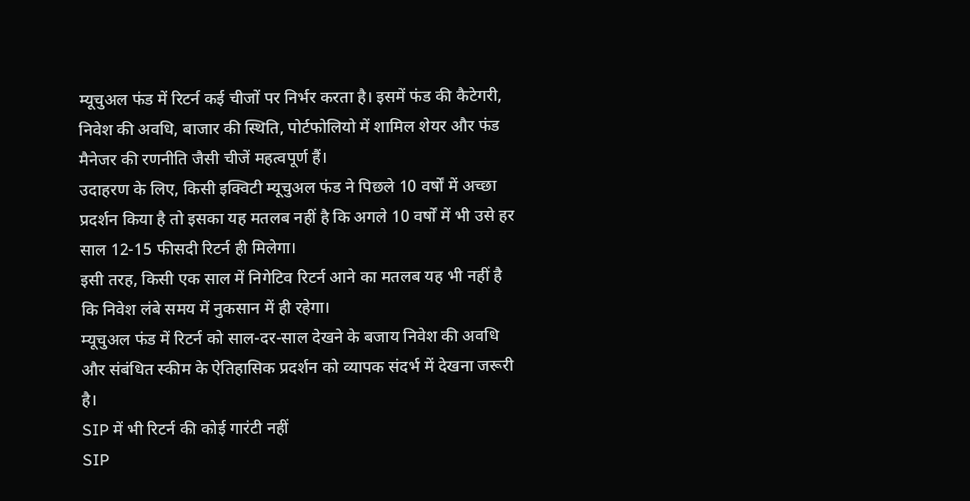म्यूचुअल फंड में रिटर्न कई चीजों पर निर्भर करता है। इसमें फंड की कैटेगरी, निवेश की अवधि, बाजार की स्थिति, पोर्टफोलियो में शामिल शेयर और फंड मैनेजर की रणनीति जैसी चीजें महत्वपूर्ण हैं।
उदाहरण के लिए, किसी इक्विटी म्यूचुअल फंड ने पिछले 10 वर्षों में अच्छा प्रदर्शन किया है तो इसका यह मतलब नहीं है कि अगले 10 वर्षों में भी उसे हर साल 12-15 फीसदी रिटर्न ही मिलेगा।
इसी तरह, किसी एक साल में निगेटिव रिटर्न आने का मतलब यह भी नहीं है कि निवेश लंबे समय में नुकसान में ही रहेगा।
म्यूचुअल फंड में रिटर्न को साल-दर-साल देखने के बजाय निवेश की अवधि और संबंधित स्कीम के ऐतिहासिक प्रदर्शन को व्यापक संदर्भ में देखना जरूरी है।
SIP में भी रिटर्न की कोई गारंटी नहीं
SIP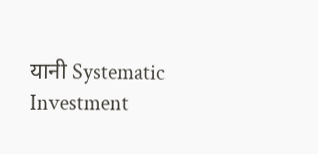यानी Systematic Investment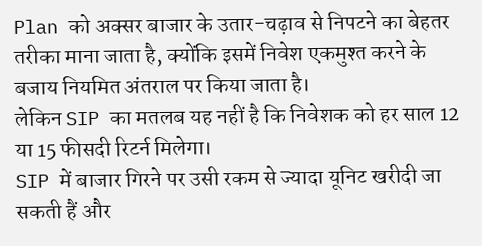Plan को अक्सर बाजार के उतार-चढ़ाव से निपटने का बेहतर तरीका माना जाता है, क्योंकि इसमें निवेश एकमुश्त करने के बजाय नियमित अंतराल पर किया जाता है।
लेकिन SIP का मतलब यह नहीं है कि निवेशक को हर साल 12 या 15 फीसदी रिटर्न मिलेगा।
SIP में बाजार गिरने पर उसी रकम से ज्यादा यूनिट खरीदी जा सकती हैं और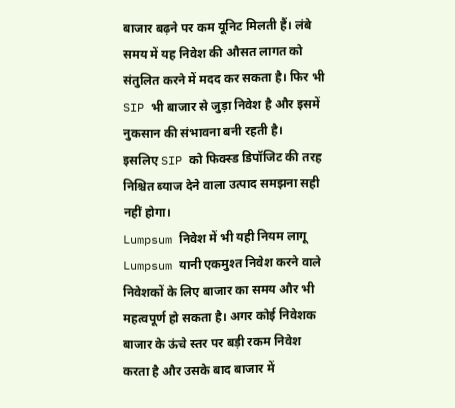बाजार बढ़ने पर कम यूनिट मिलती हैं। लंबे समय में यह निवेश की औसत लागत को संतुलित करने में मदद कर सकता है। फिर भी SIP भी बाजार से जुड़ा निवेश है और इसमें नुकसान की संभावना बनी रहती है।
इसलिए SIP को फिक्स्ड डिपॉजिट की तरह निश्चित ब्याज देने वाला उत्पाद समझना सही नहीं होगा।
Lumpsum निवेश में भी यही नियम लागू
Lumpsum यानी एकमुश्त निवेश करने वाले निवेशकों के लिए बाजार का समय और भी महत्वपूर्ण हो सकता है। अगर कोई निवेशक बाजार के ऊंचे स्तर पर बड़ी रकम निवेश करता है और उसके बाद बाजार में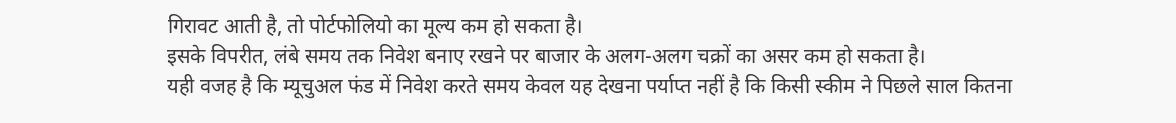गिरावट आती है, तो पोर्टफोलियो का मूल्य कम हो सकता है।
इसके विपरीत, लंबे समय तक निवेश बनाए रखने पर बाजार के अलग-अलग चक्रों का असर कम हो सकता है।
यही वजह है कि म्यूचुअल फंड में निवेश करते समय केवल यह देखना पर्याप्त नहीं है कि किसी स्कीम ने पिछले साल कितना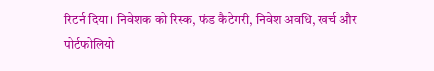रिटर्न दिया। निवेशक को रिस्क, फंड कैटेगरी, निवेश अवधि, खर्च और पोर्टफोलियो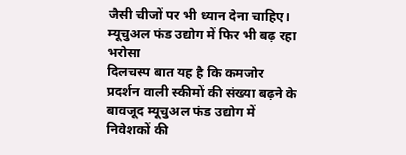जैसी चीजों पर भी ध्यान देना चाहिए।
म्यूचुअल फंड उद्योग में फिर भी बढ़ रहा भरोसा
दिलचस्प बात यह है कि कमजोर प्रदर्शन वाली स्कीमों की संख्या बढ़ने के बावजूद म्यूचुअल फंड उद्योग में निवेशकों की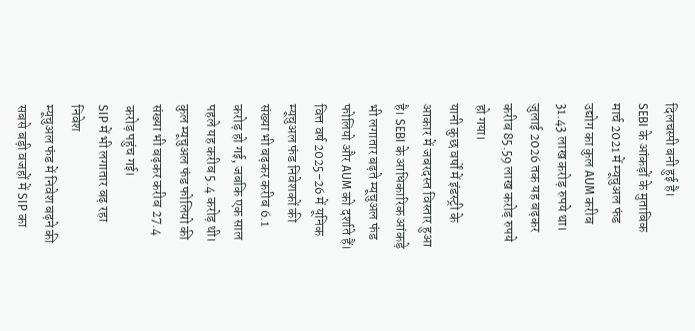दिलचस्पी बनी हुई है।
SEBI के आंकड़ों के मुताबिक मार्च 2021 में म्यूचुअल फंड उद्योग का कुल AUM करीब 31.43 लाख करोड़ रुपये था। जुलाई 2026 तक यह बढ़कर करीब 85.59 लाख करोड़ रुपये हो गया।
यानी कुछ वर्षों में इंडस्ट्री के आकार में जबरदस्त विस्तार हुआ है। SEBI के आधिकारिक आंकड़े भी लगातार बढ़ते म्यूचुअल फंड फोलियो और AUM को दर्शाते हैं।
वित्त वर्ष 2025-26 में यूनिक म्यूचुअल फंड निवेशकों की संख्या भी बढ़कर करीब 6.1 करोड़ हो गई, जबकि एक साल पहले यह करीब 5.4 करोड़ थी।
कुल म्यूचुअल फंड फोलियो की संख्या भी बढ़कर करीब 27.4 करोड़ पहुंच गई।
SIP में भी लगातार बढ़ रहा निवेश
म्यूचुअल फंड में निवेश बढ़ने की सबसे बड़ी वजहों में SIP का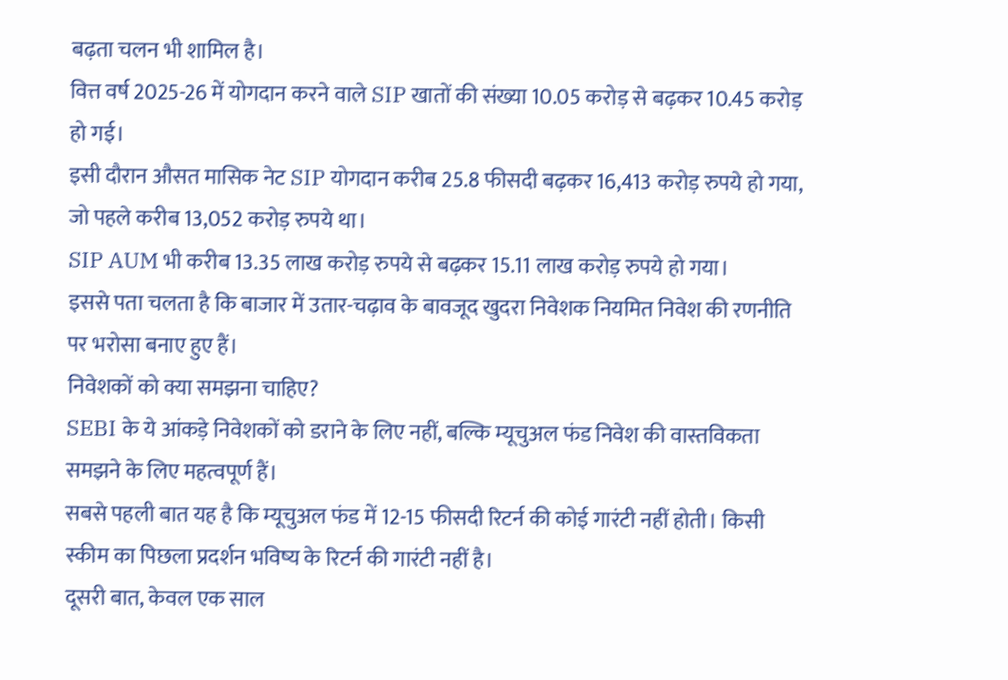बढ़ता चलन भी शामिल है।
वित्त वर्ष 2025-26 में योगदान करने वाले SIP खातों की संख्या 10.05 करोड़ से बढ़कर 10.45 करोड़ हो गई।
इसी दौरान औसत मासिक नेट SIP योगदान करीब 25.8 फीसदी बढ़कर 16,413 करोड़ रुपये हो गया, जो पहले करीब 13,052 करोड़ रुपये था।
SIP AUM भी करीब 13.35 लाख करोड़ रुपये से बढ़कर 15.11 लाख करोड़ रुपये हो गया।
इससे पता चलता है कि बाजार में उतार-चढ़ाव के बावजूद खुदरा निवेशक नियमित निवेश की रणनीति पर भरोसा बनाए हुए हैं।
निवेशकों को क्या समझना चाहिए?
SEBI के ये आंकड़े निवेशकों को डराने के लिए नहीं, बल्कि म्यूचुअल फंड निवेश की वास्तविकता समझने के लिए महत्वपूर्ण हैं।
सबसे पहली बात यह है कि म्यूचुअल फंड में 12-15 फीसदी रिटर्न की कोई गारंटी नहीं होती। किसी स्कीम का पिछला प्रदर्शन भविष्य के रिटर्न की गारंटी नहीं है।
दूसरी बात, केवल एक साल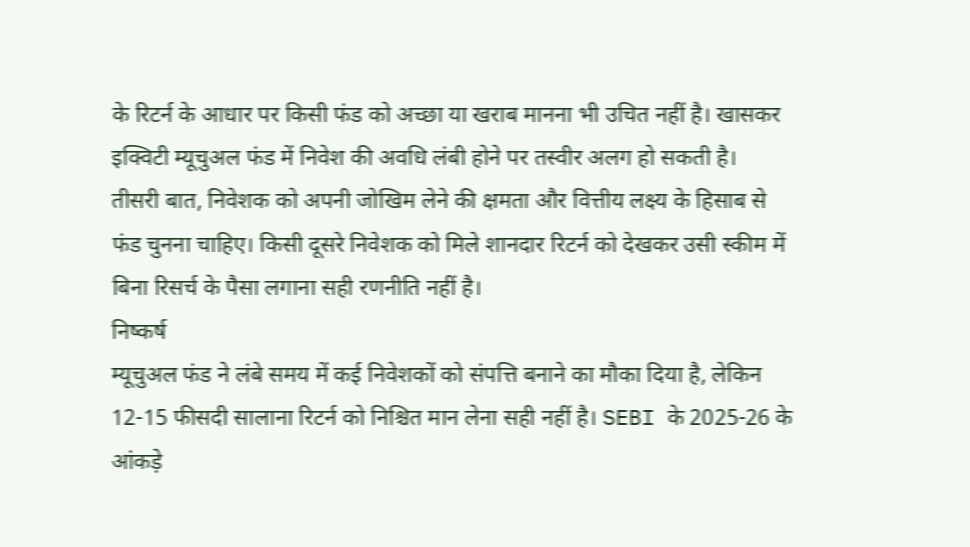के रिटर्न के आधार पर किसी फंड को अच्छा या खराब मानना भी उचित नहीं है। खासकर इक्विटी म्यूचुअल फंड में निवेश की अवधि लंबी होने पर तस्वीर अलग हो सकती है।
तीसरी बात, निवेशक को अपनी जोखिम लेने की क्षमता और वित्तीय लक्ष्य के हिसाब से फंड चुनना चाहिए। किसी दूसरे निवेशक को मिले शानदार रिटर्न को देखकर उसी स्कीम में बिना रिसर्च के पैसा लगाना सही रणनीति नहीं है।
निष्कर्ष
म्यूचुअल फंड ने लंबे समय में कई निवेशकों को संपत्ति बनाने का मौका दिया है, लेकिन 12-15 फीसदी सालाना रिटर्न को निश्चित मान लेना सही नहीं है। SEBI के 2025-26 के आंकड़े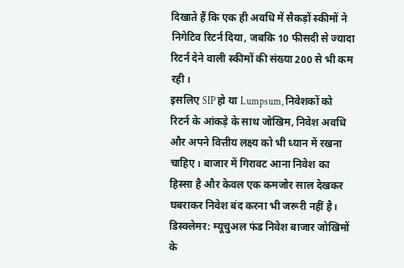दिखाते हैं कि एक ही अवधि में सैकड़ों स्कीमों ने निगेटिव रिटर्न दिया, जबकि 10 फीसदी से ज्यादा रिटर्न देने वाली स्कीमों की संख्या 200 से भी कम रही।
इसलिए SIP हो या Lumpsum, निवेशकों को रिटर्न के आंकड़े के साथ जोखिम, निवेश अवधि और अपने वित्तीय लक्ष्य को भी ध्यान में रखना चाहिए। बाजार में गिरावट आना निवेश का हिस्सा है और केवल एक कमजोर साल देखकर घबराकर निवेश बंद करना भी जरूरी नहीं है।
डिस्क्लेमर: म्यूचुअल फंड निवेश बाजार जोखिमों के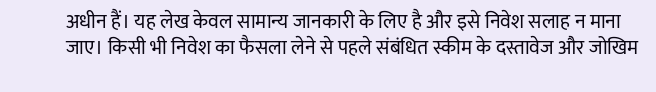अधीन हैं। यह लेख केवल सामान्य जानकारी के लिए है और इसे निवेश सलाह न माना जाए। किसी भी निवेश का फैसला लेने से पहले संबंधित स्कीम के दस्तावेज और जोखिम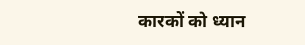कारकों को ध्यान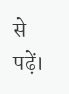से पढ़ें।